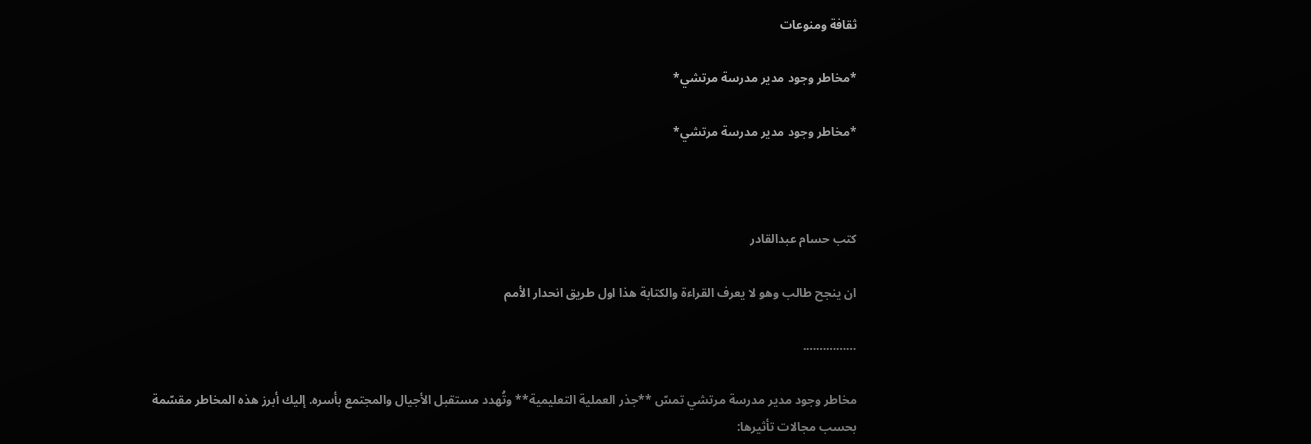ثقافة ومنوعات

*مخاطر وجود مدير مدرسة مرتشي*

*مخاطر وجود مدير مدرسة مرتشي*



كتب حسام عبدالقادر

ان ينجح طالب وهو لا يعرف القراءة والكتابة هذا اول طريق انحدار الأمم

…………….

مخاطر وجود مدير مدرسة مرتشي تمسّ **جذر العملية التعليمية** وتُهدد مستقبل الأجيال والمجتمع بأسره. إليك أبرز هذه المخاطر مقسّمة بحسب مجالات تأثيرها: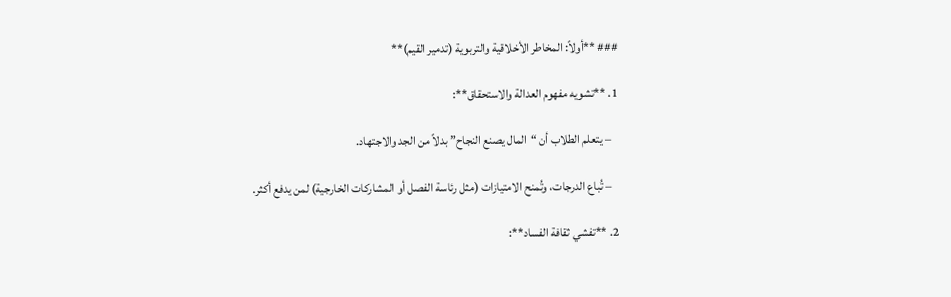### **أولاً: المخاطر الأخلاقية والتربوية (تدمير القيم)**

1. **تشويه مفهوم العدالة والاستحقاق**:

   – يتعلم الطلاب أن “المال يصنع النجاح” بدلاً من الجد والاجتهاد.

   – تُباع الدرجات، وتُمنح الامتيازات (مثل رئاسة الفصل أو المشاركات الخارجية) لمن يدفع أكثر.

2. **تفشي ثقافة الفساد**: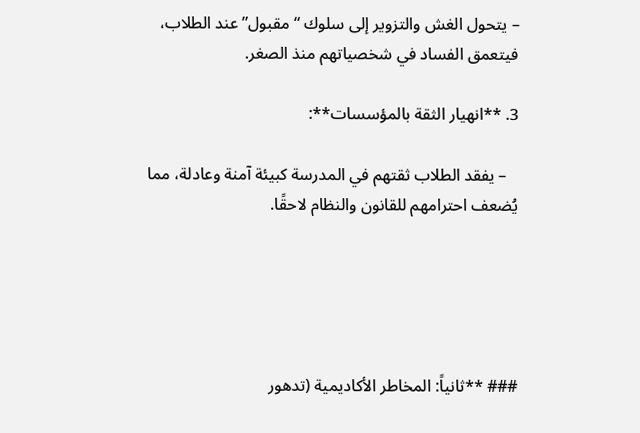– يتحول الغش والتزوير إلى سلوك “مقبول” عند الطلاب، فيتعمق الفساد في شخصياتهم منذ الصغر.

3. **انهيار الثقة بالمؤسسات**:

   – يفقد الطلاب ثقتهم في المدرسة كبيئة آمنة وعادلة، مما يُضعف احترامهم للقانون والنظام لاحقًا.





### **ثانياً: المخاطر الأكاديمية (تدهور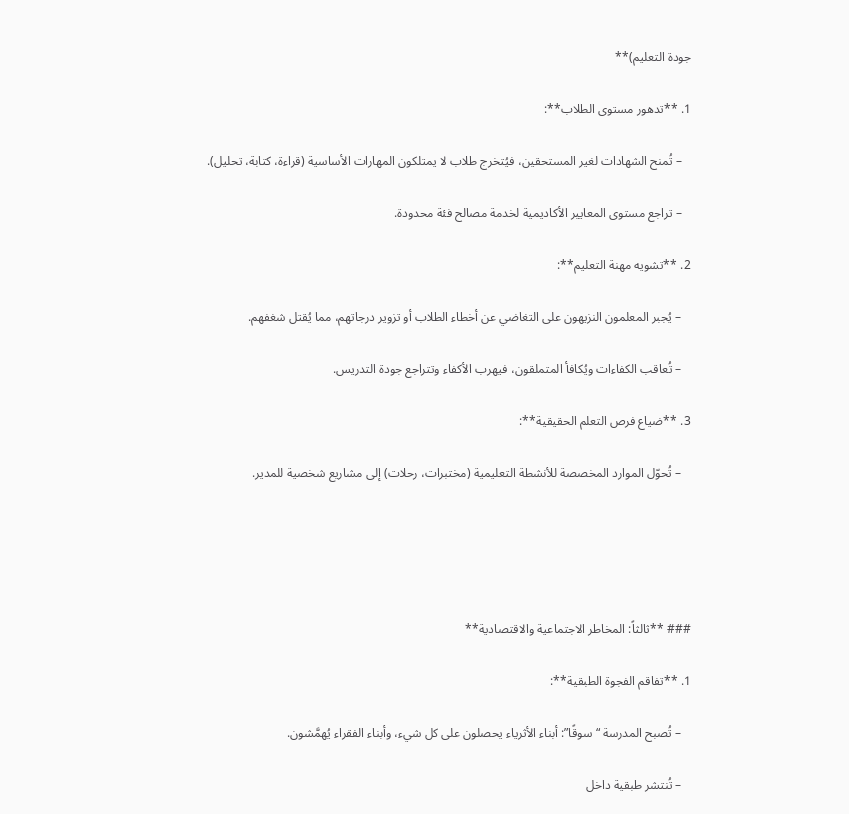جودة التعليم)**

1. **تدهور مستوى الطلاب**:

   – تُمنح الشهادات لغير المستحقين، فيُتخرج طلاب لا يمتلكون المهارات الأساسية (قراءة، كتابة، تحليل).

   – تراجع مستوى المعايير الأكاديمية لخدمة مصالح فئة محدودة.

2. **تشويه مهنة التعليم**:

   – يُجبر المعلمون النزيهون على التغاضي عن أخطاء الطلاب أو تزوير درجاتهم، مما يُقتل شغفهم.

   – تُعاقب الكفاءات ويُكافأ المتملقون، فيهرب الأكفاء وتتراجع جودة التدريس.

3. **ضياع فرص التعلم الحقيقية**:

   – تُحوّل الموارد المخصصة للأنشطة التعليمية (مختبرات، رحلات) إلى مشاريع شخصية للمدير.





### **ثالثاً: المخاطر الاجتماعية والاقتصادية**

1. **تفاقم الفجوة الطبقية**:

   – تُصبح المدرسة “سوقًا”: أبناء الأثرياء يحصلون على كل شيء، وأبناء الفقراء يُهمَّشون.

   – تُنتشر طبقية داخل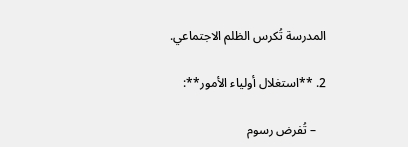المدرسة تُكرس الظلم الاجتماعي.

2. **استغلال أولياء الأمور**:

   – تُفرض رسوم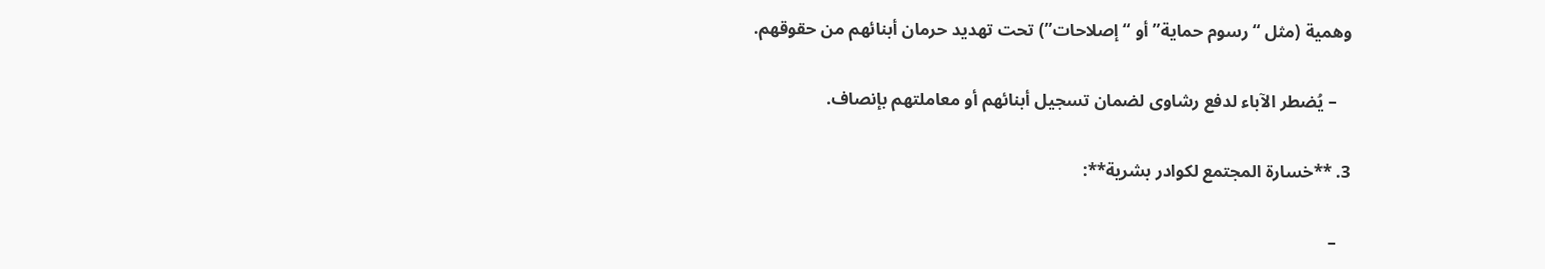وهمية (مثل “رسوم حماية” أو “إصلاحات”) تحت تهديد حرمان أبنائهم من حقوقهم.

   – يُضطر الآباء لدفع رشاوى لضمان تسجيل أبنائهم أو معاملتهم بإنصاف.

3. **خسارة المجتمع لكوادر بشرية**:

   –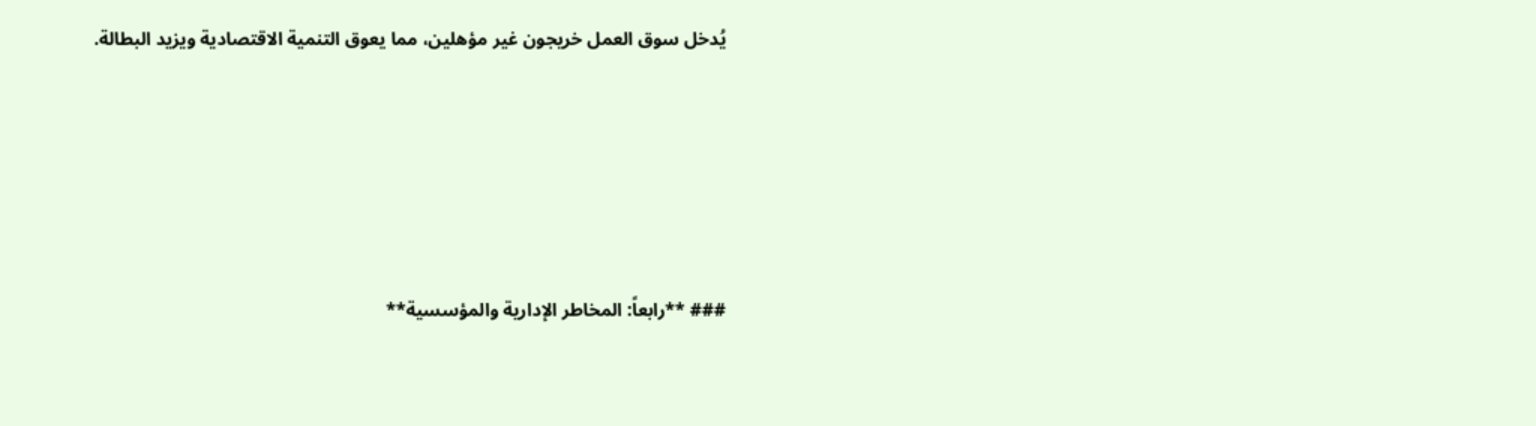يُدخل سوق العمل خريجون غير مؤهلين، مما يعوق التنمية الاقتصادية ويزيد البطالة.





### **رابعاً: المخاطر الإدارية والمؤسسية**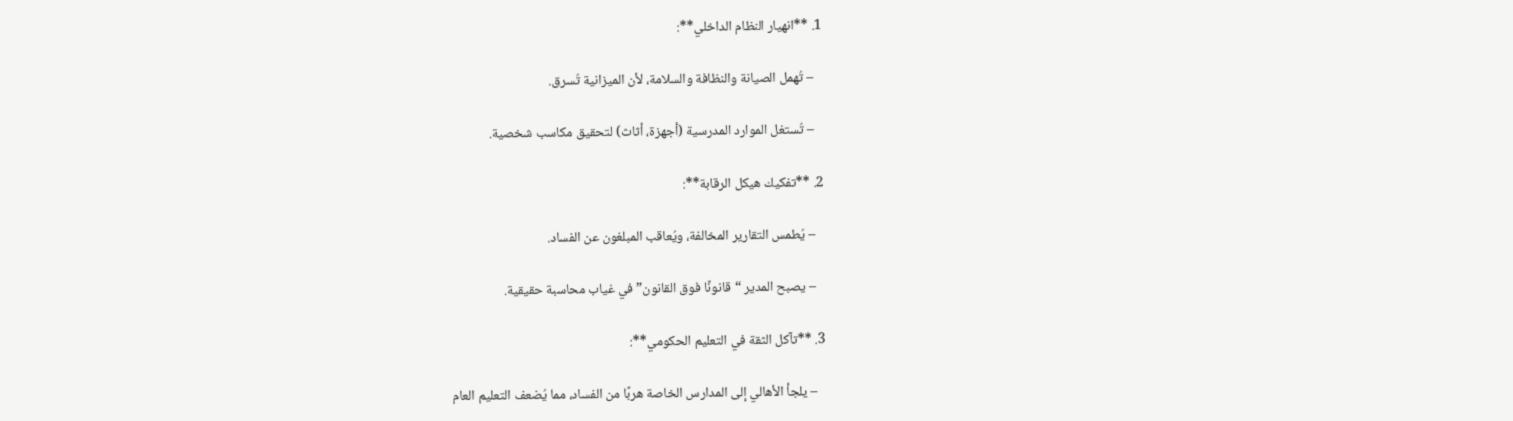1. **انهيار النظام الداخلي**:

   – تُهمل الصيانة والنظافة والسلامة، لأن الميزانية تُسرق.

   – تُستغل الموارد المدرسية (أجهزة، أثاث) لتحقيق مكاسب شخصية.

2. **تفكيك هيكل الرقابة**:

   – يُطمس التقارير المخالفة، ويُعاقب المبلغون عن الفساد.

   – يصبح المدير “قانونًا فوق القانون” في غياب محاسبة حقيقية.

3. **تآكل الثقة في التعليم الحكومي**:

   – يلجأ الأهالي إلى المدارس الخاصة هربًا من الفساد، مما يُضعف التعليم العام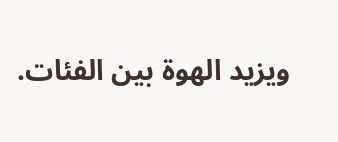ويزيد الهوة بين الفئات.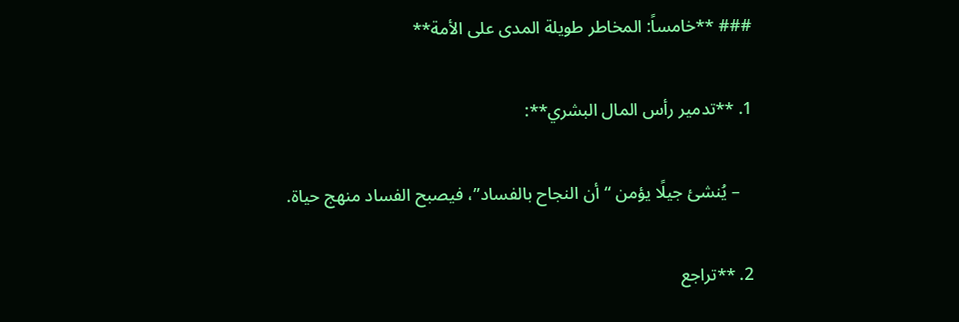### **خامساً: المخاطر طويلة المدى على الأمة**

1. **تدمير رأس المال البشري**:

   – يُنشئ جيلًا يؤمن “أن النجاح بالفساد”، فيصبح الفساد منهج حياة.

2. **تراجع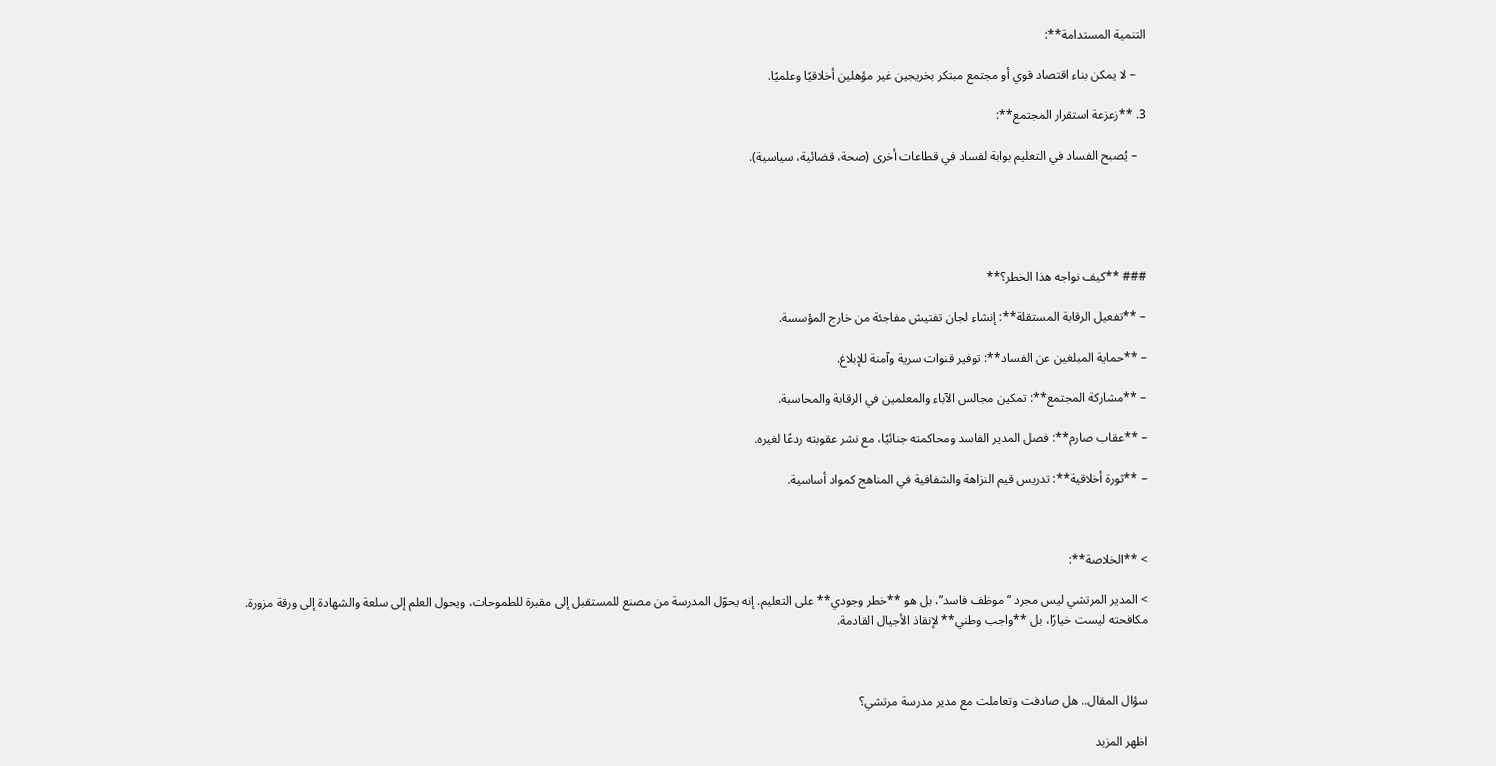التنمية المستدامة**:

   – لا يمكن بناء اقتصاد قوي أو مجتمع مبتكر بخريجين غير مؤهلين أخلاقيًا وعلميًا.

3. **زعزعة استقرار المجتمع**:

   – يُصبح الفساد في التعليم بوابة لفساد في قطاعات أخرى (صحة، قضائية، سياسية).





### **كيف نواجه هذا الخطر؟**

– **تفعيل الرقابة المستقلة**: إنشاء لجان تفتيش مفاجئة من خارج المؤسسة.

– **حماية المبلغين عن الفساد**: توفير قنوات سرية وآمنة للإبلاغ.

– **مشاركة المجتمع**: تمكين مجالس الآباء والمعلمين في الرقابة والمحاسبة.

– **عقاب صارم**: فصل المدير الفاسد ومحاكمته جنائيًا، مع نشر عقوبته ردعًا لغيره.

– **ثورة أخلاقية**: تدريس قيم النزاهة والشفافية في المناهج كمواد أساسية.



> **الخلاصة**:

> المدير المرتشي ليس مجرد “موظف فاسد”، بل هو **خطر وجودي** على التعليم. إنه يحوّل المدرسة من مصنع للمستقبل إلى مقبرة للطموحات، ويحول العلم إلى سلعة والشهادة إلى ورقة مزورة. مكافحته ليست خيارًا، بل **واجب وطني** لإنقاذ الأجيال القادمة.



سؤال المقال.. هل صادفت وتعاملت مع مدير مدرسة مرتشي؟

اظهر المزيد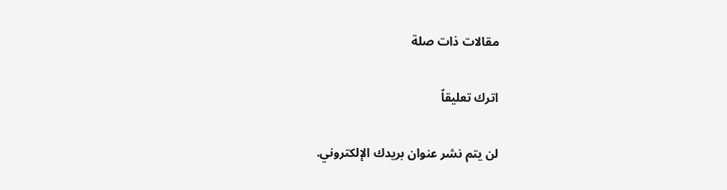مقالات ذات صلة

اترك تعليقاً

لن يتم نشر عنوان بريدك الإلكتروني.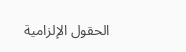الحقول الإلزامية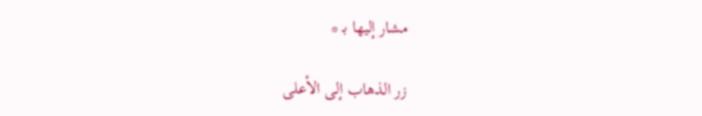مشار إليها بـ *

زر الذهاب إلى الأعلى